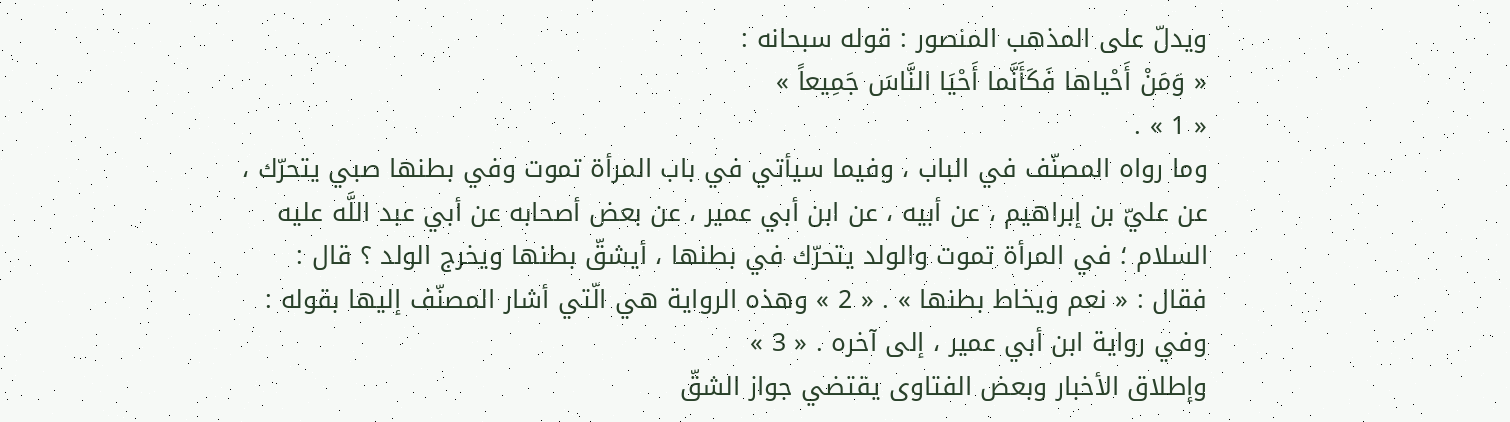ويدلّ على المذهب المنصور : قوله سبحانه :
« وَمَنْ أَحْياها فَكَأَنَّما أَحْيَا النَّاسَ جَمِيعاً »
« 1 » .
وما رواه المصنّف في الباب ، وفيما سيأتي في باب المرأة تموت وفي بطنها صبي يتحرّك ، عن عليّ بن إبراهيم ، عن أبيه ، عن ابن أبي عمير ، عن بعض أصحابه عن أبي عبد اللَّه عليه السلام ؛ في المرأة تموت والولد يتحرّك في بطنها ، أيشقّ بطنها ويخرج الولد ؟ قال :
فقال : « نعم ويخاط بطنها » . « 2 » وهذه الرواية هي الّتي أشار المصنّف إليها بقوله : وفي رواية ابن أبي عمير ، إلى آخره . « 3 »
وإطلاق الأخبار وبعض الفتاوى يقتضي جواز الشقّ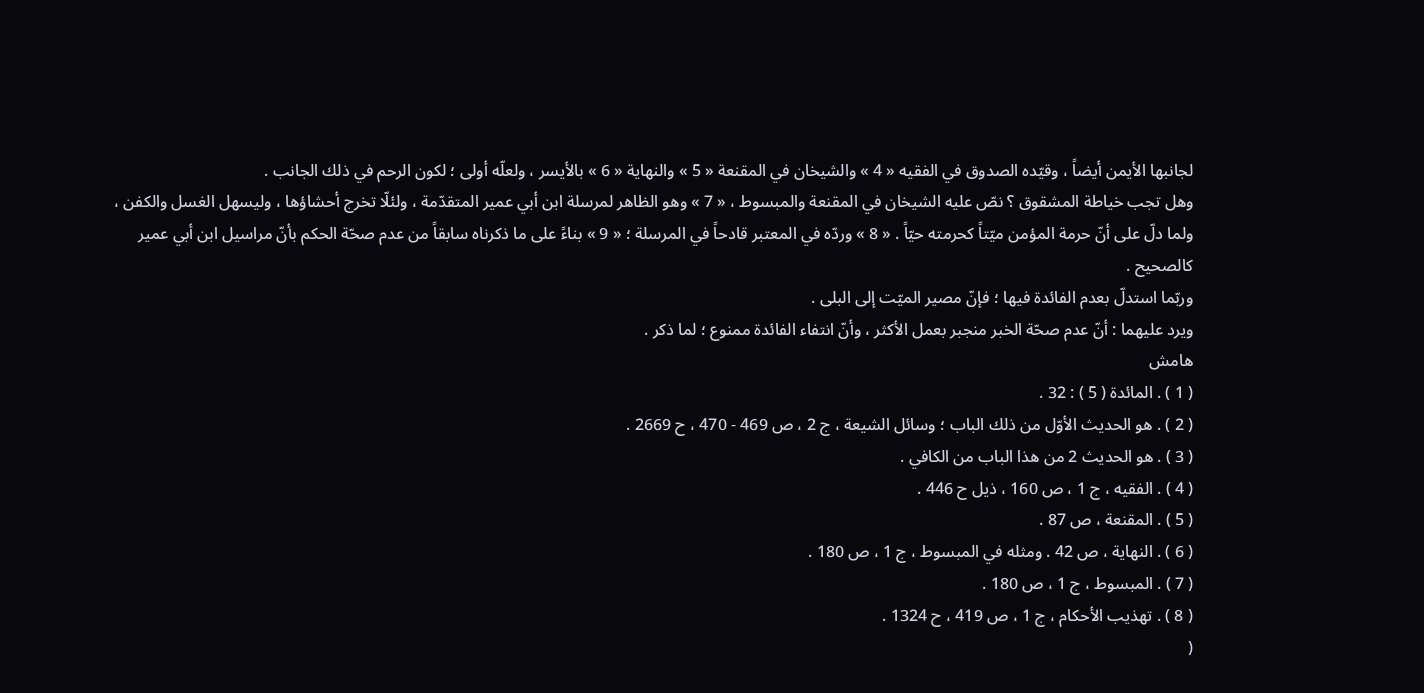لجانبها الأيمن أيضاً ، وقيّده الصدوق في الفقيه « 4 » والشيخان في المقنعة « 5 » والنهاية « 6 » بالأيسر ، ولعلّه أولى ؛ لكون الرحم في ذلك الجانب .
وهل تجب خياطة المشقوق ؟ نصّ عليه الشيخان في المقنعة والمبسوط ، « 7 » وهو الظاهر لمرسلة ابن أبي عمير المتقدّمة ، ولئلّا تخرج أحشاؤها ، وليسهل الغسل والكفن ، ولما دلّ على أنّ حرمة المؤمن ميّتاً كحرمته حيّاً . « 8 » وردّه في المعتبر قادحاً في المرسلة ؛ « 9 » بناءً على ما ذكرناه سابقاً من عدم صحّة الحكم بأنّ مراسيل ابن أبي عمير كالصحيح .
وربّما استدلّ بعدم الفائدة فيها ؛ فإنّ مصير الميّت إلى البلى .
ويرد عليهما : أنّ عدم صحّة الخبر منجبر بعمل الأكثر ، وأنّ انتفاء الفائدة ممنوع ؛ لما ذكر .
هامش
( 1 ) . المائدة ( 5 ) : 32 .
( 2 ) . هو الحديث الأوّل من ذلك الباب ؛ وسائل الشيعة ، ج 2 ، ص 469 - 470 ، ح 2669 .
( 3 ) . هو الحديث 2 من هذا الباب من الكافي .
( 4 ) . الفقيه ، ج 1 ، ص 160 ، ذيل ح 446 .
( 5 ) . المقنعة ، ص 87 .
( 6 ) . النهاية ، ص 42 . ومثله في المبسوط ، ج 1 ، ص 180 .
( 7 ) . المبسوط ، ج 1 ، ص 180 .
( 8 ) . تهذيب الأحكام ، ج 1 ، ص 419 ، ح 1324 .
(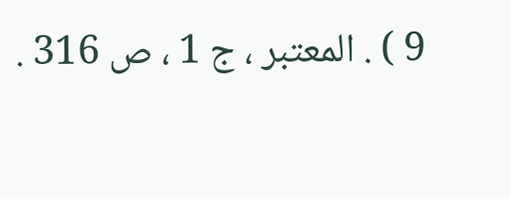9 ) . المعتبر ، ج 1 ، ص 316 .